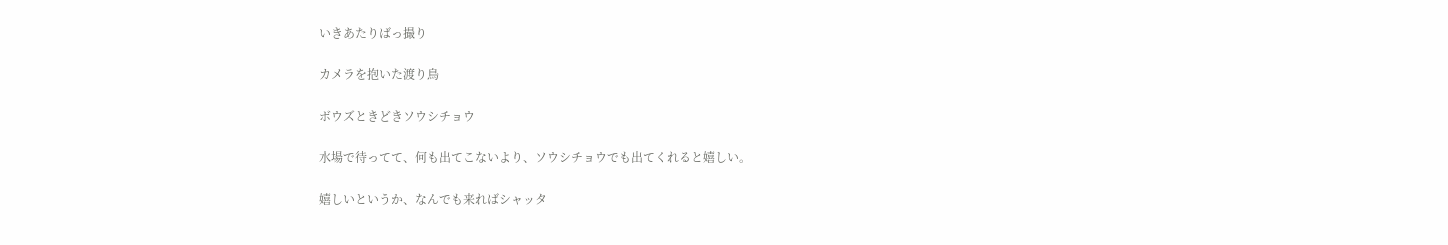いきあたりばっ撮り

カメラを抱いた渡り鳥

ボウズときどきソウシチョウ

水場で待ってて、何も出てこないより、ソウシチョウでも出てくれると嬉しい。

嬉しいというか、なんでも来ればシャッタ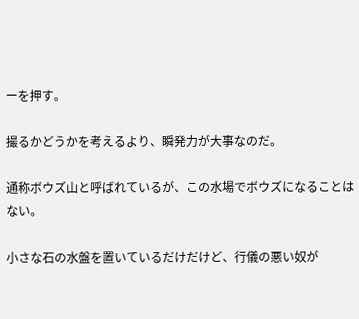ーを押す。

撮るかどうかを考えるより、瞬発力が大事なのだ。

通称ボウズ山と呼ばれているが、この水場でボウズになることはない。

小さな石の水盤を置いているだけだけど、行儀の悪い奴が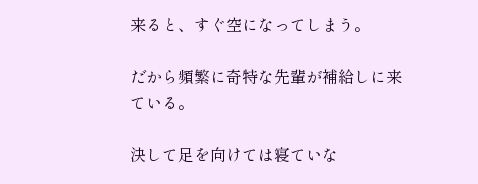来ると、すぐ空になってしまう。

だから頻繁に奇特な先輩が補給しに来ている。

決して足を向けては寝ていな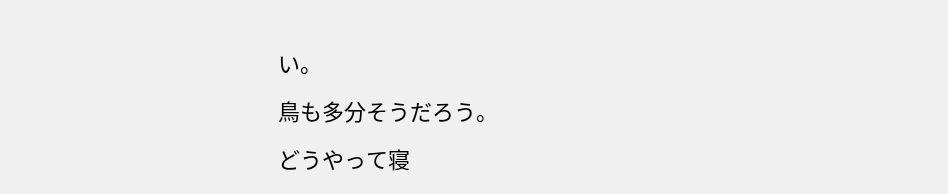い。

鳥も多分そうだろう。

どうやって寝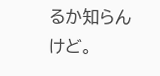るか知らんけど。